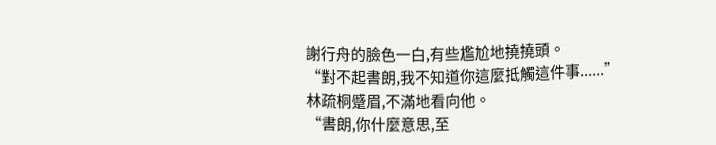謝行舟的臉色一白,有些尷尬地撓撓頭。
“對不起書朗,我不知道你這麼抵觸這件事......”
林疏桐蹙眉,不滿地看向他。
“書朗,你什麼意思,至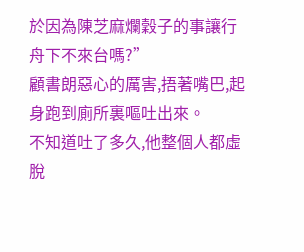於因為陳芝麻爛穀子的事讓行舟下不來台嗎?”
顧書朗惡心的厲害,捂著嘴巴,起身跑到廁所裏嘔吐出來。
不知道吐了多久,他整個人都虛脫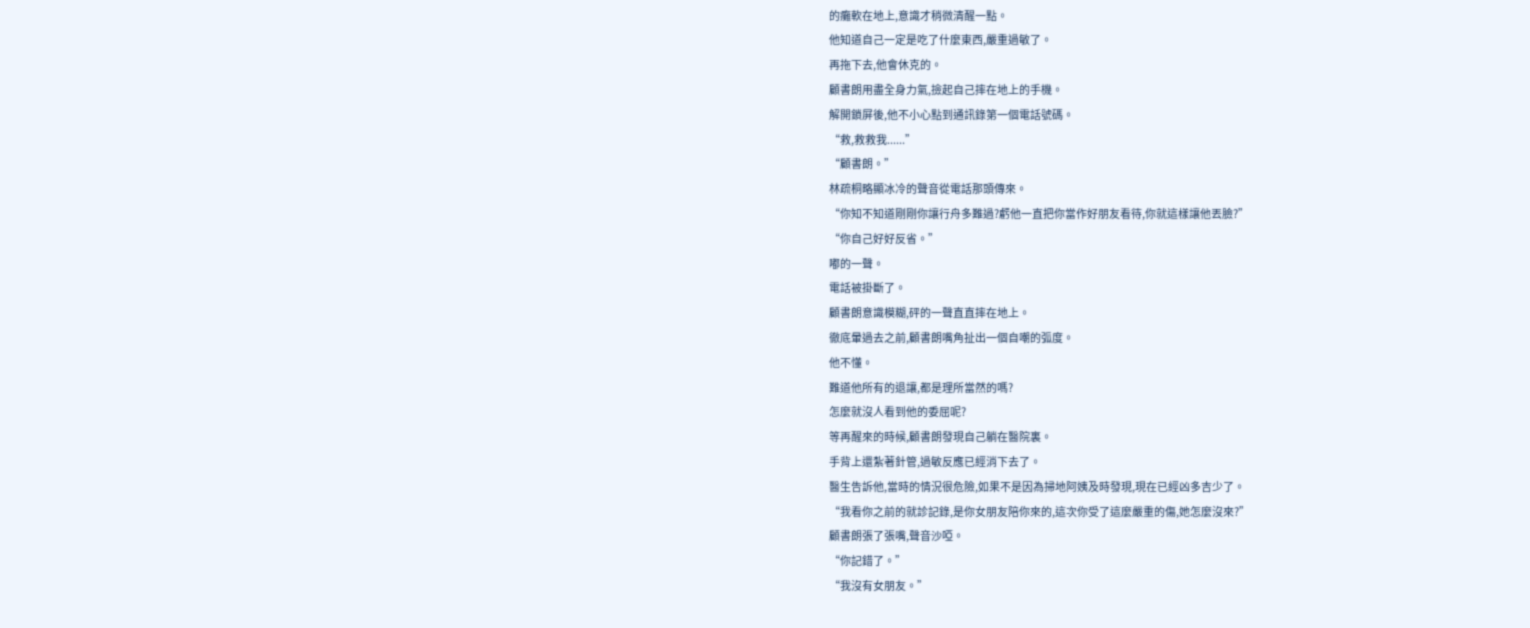的癱軟在地上,意識才稍微清醒一點。
他知道自己一定是吃了什麼東西,嚴重過敏了。
再拖下去,他會休克的。
顧書朗用盡全身力氣,撿起自己摔在地上的手機。
解開鎖屏後,他不小心點到通訊錄第一個電話號碼。
“救,救救我......”
“顧書朗。”
林疏桐略顯冰冷的聲音從電話那頭傳來。
“你知不知道剛剛你讓行舟多難過?虧他一直把你當作好朋友看待,你就這樣讓他丟臉?”
“你自己好好反省。”
嘟的一聲。
電話被掛斷了。
顧書朗意識模糊,砰的一聲直直摔在地上。
徹底暈過去之前,顧書朗嘴角扯出一個自嘲的弧度。
他不懂。
難道他所有的退讓,都是理所當然的嗎?
怎麼就沒人看到他的委屈呢?
等再醒來的時候,顧書朗發現自己躺在醫院裏。
手背上還紮著針管,過敏反應已經消下去了。
醫生告訴他,當時的情況很危險,如果不是因為掃地阿姨及時發現,現在已經凶多吉少了。
“我看你之前的就診記錄,是你女朋友陪你來的,這次你受了這麼嚴重的傷,她怎麼沒來?”
顧書朗張了張嘴,聲音沙啞。
“你記錯了。”
“我沒有女朋友。”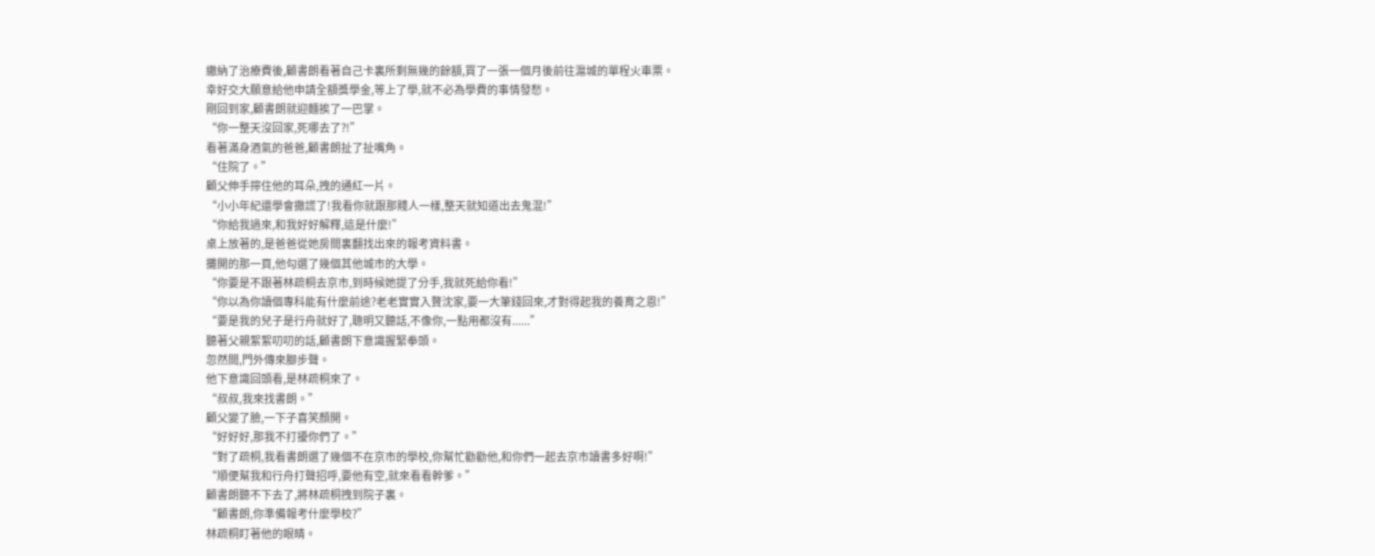繳納了治療費後,顧書朗看著自己卡裏所剩無幾的餘額,買了一張一個月後前往滬城的單程火車票。
幸好交大願意給他申請全額獎學金,等上了學,就不必為學費的事情發愁。
剛回到家,顧書朗就迎麵挨了一巴掌。
“你一整天沒回家,死哪去了?!”
看著滿身酒氣的爸爸,顧書朗扯了扯嘴角。
“住院了。”
顧父伸手擰住他的耳朵,拽的通紅一片。
“小小年紀還學會撒謊了!我看你就跟那賤人一樣,整天就知道出去鬼混!”
“你給我過來,和我好好解釋,這是什麼!”
桌上放著的,是爸爸從她房間裏翻找出來的報考資料書。
攤開的那一頁,他勾選了幾個其他城市的大學。
“你要是不跟著林疏桐去京市,到時候她提了分手,我就死給你看!”
“你以為你讀個專科能有什麼前途?老老實實入贅沈家,要一大筆錢回來,才對得起我的養育之恩!”
“要是我的兒子是行舟就好了,聰明又聽話,不像你,一點用都沒有......”
聽著父親絮絮叨叨的話,顧書朗下意識握緊拳頭。
忽然間,門外傳來腳步聲。
他下意識回頭看,是林疏桐來了。
“叔叔,我來找書朗。”
顧父變了臉,一下子喜笑顏開。
“好好好,那我不打擾你們了。”
“對了疏桐,我看書朗選了幾個不在京市的學校,你幫忙勸勸他,和你們一起去京市讀書多好啊!”
“順便幫我和行舟打聲招呼,要他有空,就來看看幹爹。”
顧書朗聽不下去了,將林疏桐拽到院子裏。
“顧書朗,你準備報考什麼學校?”
林疏桐盯著他的眼睛。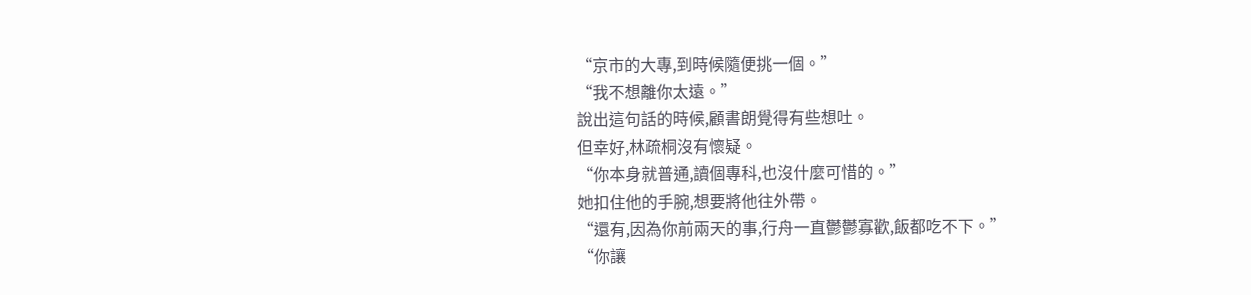“京市的大專,到時候隨便挑一個。”
“我不想離你太遠。”
說出這句話的時候,顧書朗覺得有些想吐。
但幸好,林疏桐沒有懷疑。
“你本身就普通,讀個專科,也沒什麼可惜的。”
她扣住他的手腕,想要將他往外帶。
“還有,因為你前兩天的事,行舟一直鬱鬱寡歡,飯都吃不下。”
“你讓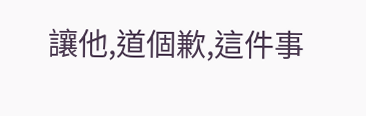讓他,道個歉,這件事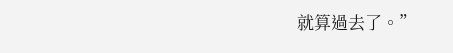就算過去了。”